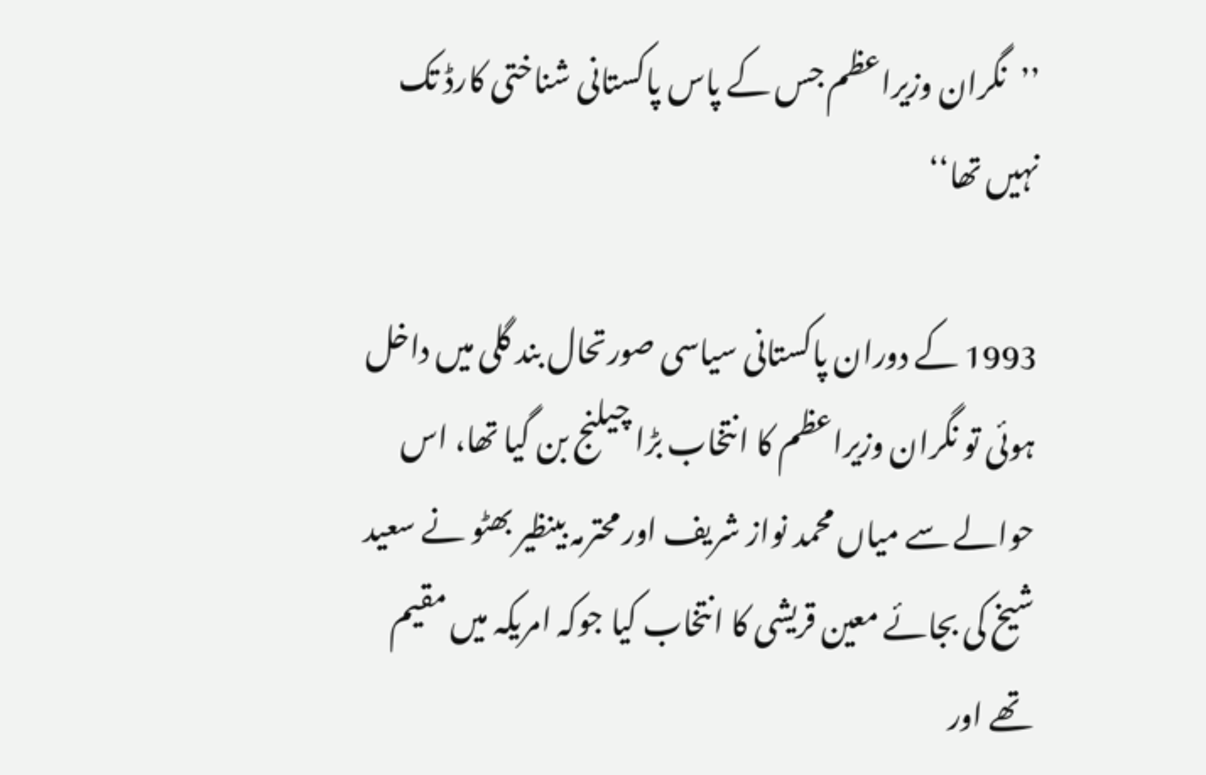’’نگران وزیراعظم جس کے پاس پاکستانی شناختی کارڈ تک نہیں تھا‘‘

1993 کے دوران پاکستانی سیاسی صورتحال بند گلی میں داخل ہوئی تو نگران وزیراعظم کا انتخاب بڑا چیلنج بن گیا تھا، اس حوالے سے میاں محمد نواز شریف اور محترمہ بینظیر بھٹو نے سعید شیخ کی بجائے معین قریشی کا انتخاب کیا جوکہ امریکہ میں مقیم تھے اور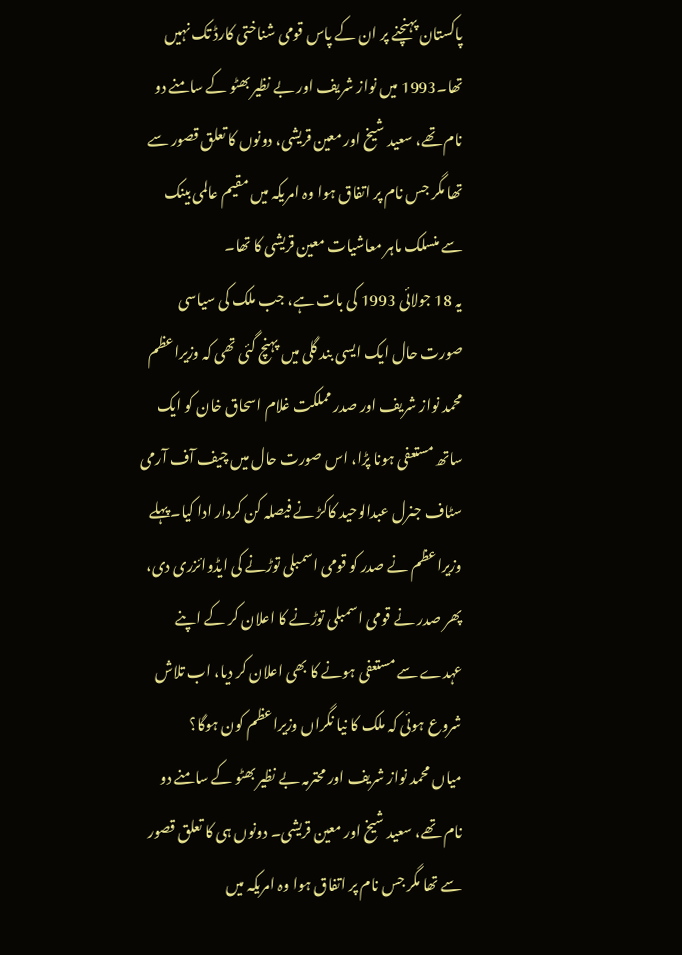پاکستان پہنچنے پر ان کے پاس قومی شناختی کارڈ تک نہیں تھا۔1993 میں نواز شریف اور بے نظیر بھٹو کے سامنے دو نام تھے، سعید شیخ اور معین قریشی، دونوں کا تعلق قصور سے تھا مگر جس نام پر اتفاق ہوا وہ امریکہ میں مقیم عالمی بینک سے منسلک ماہر معاشیات معین قریشی کا تھا۔
یہ 18 جولائی 1993 کی بات ہے، جب ملک کی سیاسی صورت حال ایک ایسی بند گلی میں پہنچ گئی تھی کہ وزیراعظم محمد نواز شریف اور صدر مملکت غلام اسحاق خان کو ایک ساتھ مستعفی ہونا پڑا، اس صورت حال میں چیف آف آرمی سٹاف جنرل عبدالوحید کاکڑ نے فیصلہ کن کردار ادا کیا۔پہلے وزیراعظم نے صدر کو قومی اسمبلی توڑنے کی ایڈوائزری دی، پھر صدر نے قومی اسمبلی توڑنے کا اعلان کر کے اپنے عہدے سے مستعفی ہونے کا بھی اعلان کر دیا، اب تلاش شروع ہوئی کہ ملک کا نیا نگراں وزیراعظم کون ہوگا؟
میاں محمد نواز شریف اور محترمہ بے نظیر بھٹو کے سامنے دو نام تھے، سعید شیخ اور معین قریشی۔ دونوں ہی کا تعلق قصور سے تھا مگر جس نام پر اتفاق ہوا وہ امریکہ میں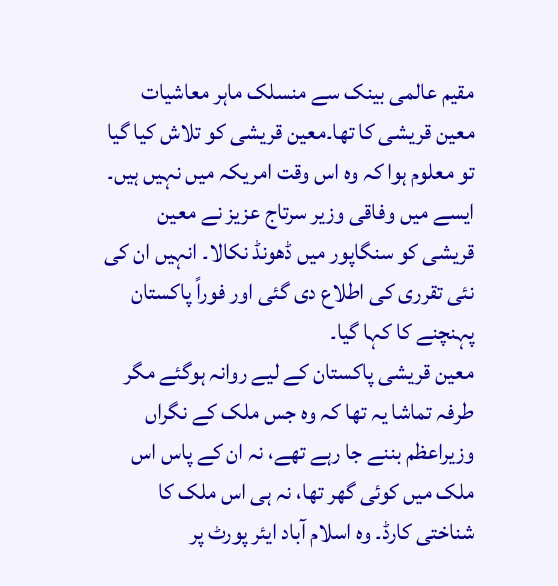مقیم عالمی بینک سے منسلک ماہر معاشیات معین قریشی کا تھا۔معین قریشی کو تلاش کیا گیا تو معلوم ہوا کہ وہ اس وقت امریکہ میں نہیں ہیں۔ ایسے میں وفاقی وزیر سرتاج عزیز نے معین قریشی کو سنگاپور میں ڈھونڈ نکالا۔ انہیں ان کی نئی تقرری کی اطلاع دی گئی اور فوراً پاکستان پہنچنے کا کہا گیا۔
معین قریشی پاکستان کے لیے روانہ ہوگئے مگر طرفہ تماشا یہ تھا کہ وہ جس ملک کے نگراں وزیراعظم بننے جا رہے تھے، نہ ان کے پاس اس ملک میں کوئی گھر تھا، نہ ہی اس ملک کا شناختی کارڈ۔ وہ اسلام آباد ایئر پورٹ پر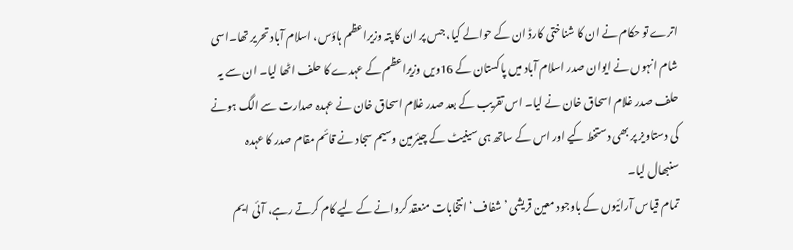اترے تو حکام نے ان کا شناختی کارڈ ان کے حوالے کیا، جس پر ان کا پتہ وزیراعظم ہاؤس، اسلام آباد تحریر تھا۔اسی شام انہوں نے ایوان صدر اسلام آباد میں پاکستان کے 16ویں وزیراعظم کے عہدے کا حلف اٹھا لیا۔ ان سے یہ حلف صدر غلام اسحاق خان نے لیا۔ اس تقریب کے بعد صدر غلام اسحاق خان نے عہدہ صدارت سے الگ ہونے کی دستاویز پر بھی دستخط کیے اور اس کے ساتھ ہی سینیٹ کے چیئرمین وسیم سجاد نے قائم مقام صدر کا عہدہ سنبھال لیا۔
تمام قیاس آرائیوں کے باوجود معین قریشی ’شفاف‘ انتخابات منعقد کروانے کے لیے کام کرتے رہے، آئی ایم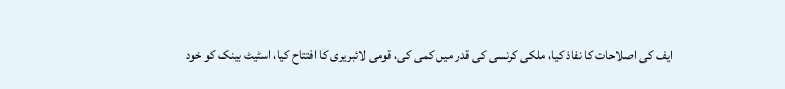ایف کی اصلاحات کا نفاذ کیا، ملکی کرنسی کی قدر میں کمی کی، قومی لائبریری کا افتتاح کیا، اسٹیٹ بینک کو خود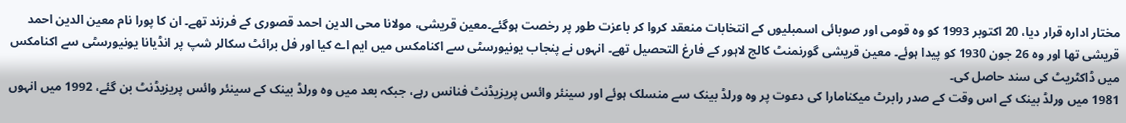مختار ادارہ قرار دیا، 20 اکتوبر 1993 کو وہ قومی اور صوبائی اسمبلیوں کے انتخابات منعقد کروا کر باعزت طور پر رخصت ہوگئے۔معین قریشی، مولانا محی الدین احمد قصوری کے فرزند تھے۔ ان کا پورا نام معین الدین احمد قریشی تھا اور وہ 26 جون 1930 کو پیدا ہوئے۔ معین قریشی گورنمنٹ کالج لاہور کے فارغ التحصیل تھے۔ انہوں نے پنجاب یونیورسٹی سے اکنامکس میں ایم اے کیا اور فل برائٹ سکالر شپ پر انڈیانا یونیورسٹی سے اکنامکس میں ڈاکٹریٹ کی سند حاصل کی۔
1981 میں ورلڈ بینک کے اس وقت کے صدر رابرٹ میکنامارا کی دعوت پر وہ ورلڈ بینک سے منسلک ہوئے اور سینئر وائس پریزیڈنٹ فنانس رہے، جبکہ بعد میں وہ ورلڈ بینک کے سینئر وائس پریزیڈنٹ بن گئے، 1992 میں انہوں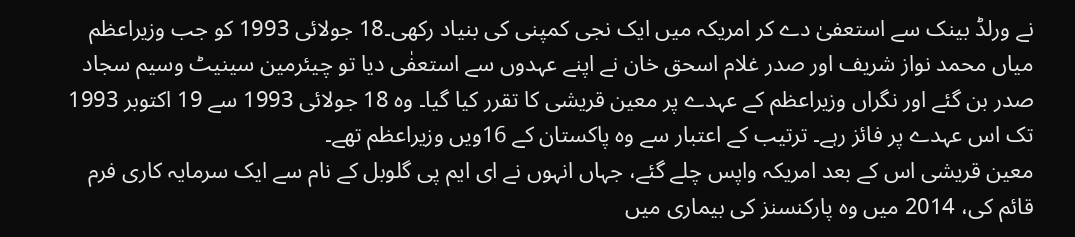نے ورلڈ بینک سے استعفیٰ دے کر امریکہ میں ایک نجی کمپنی کی بنیاد رکھی۔18 جولائی 1993 کو جب وزیراعظم میاں محمد نواز شریف اور صدر غلام اسحق خان نے اپنے عہدوں سے استعفٰی دیا تو چیئرمین سینیٹ وسیم سجاد صدر بن گئے اور نگراں وزیراعظم کے عہدے پر معین قریشی کا تقرر کیا گیا۔ وہ 18 جولائی 1993 سے 19 اکتوبر 1993 تک اس عہدے پر فائز رہے۔ ترتیب کے اعتبار سے وہ پاکستان کے 16ویں وزیراعظم تھے۔
معین قریشی اس کے بعد امریکہ واپس چلے گئے، جہاں انہوں نے ای ایم پی گلوبل کے نام سے ایک سرمایہ کاری فرم قائم کی، 2014 میں وہ پارکنسنز کی بیماری میں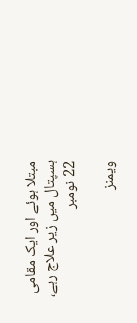مبتلا ہوئے اور ایک مقامی ہسپتال میں زیر علاج رہے، 22 نومبر

ویمنز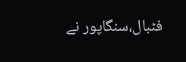فٹبال،سنگاپور نے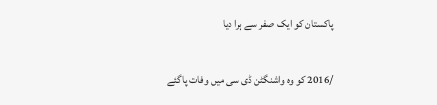پاکستان کو ایک صفر سے ہرا دیا

/2016 کو وہ واشنگٹن ڈی سی میں وفات پاگئے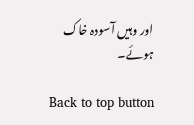اور وہیں آسودہ خاک ہوئے۔

Back to top button